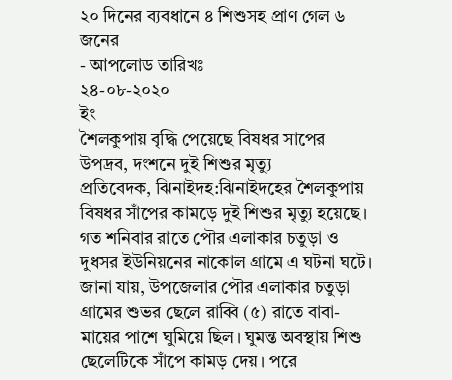২০ দিনের ব্যবধানে ৪ শিশুসহ প্রাণ গেল ৬ জনের
- আপলোড তারিখঃ
২৪-০৮-২০২০
ইং
শৈলকুপায় বৃদ্ধি পেয়েছে বিষধর সাপের উপদ্রব, দংশনে দুই শিশুর মৃত্যু
প্রতিবেদক, ঝিনাইদহ:ঝিনাইদহের শৈলকুপায় বিষধর সাঁপের কামড়ে দুই শিশুর মৃত্যু হয়েছে। গত শনিবার রাতে পৌর এলাকার চতুড়া ও দুধসর ইউনিয়নের নাকোল গ্রামে এ ঘটনা ঘটে।
জানা যায়, উপজেলার পৌর এলাকার চতুড়া গ্রামের শুভর ছেলে রাব্বি (৫) রাতে বাবা-মায়ের পাশে ঘুমিয়ে ছিল। ঘুমন্ত অবস্থায় শিশু ছেলেটিকে সাঁপে কামড় দেয়। পরে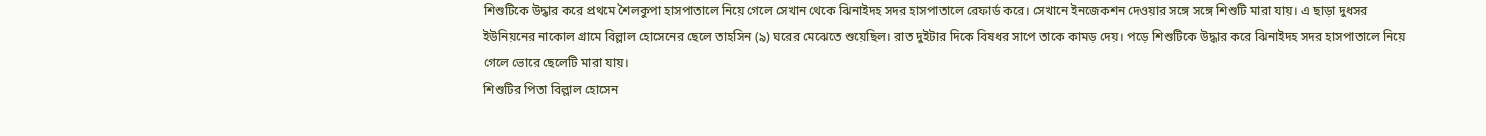শিশুটিকে উদ্ধার করে প্রথমে শৈলকুপা হাসপাতালে নিয়ে গেলে সেখান থেকে ঝিনাইদহ সদর হাসপাতালে রেফার্ড করে। সেখানে ইনজেকশন দেওয়ার সঙ্গে সঙ্গে শিশুটি মারা যায়। এ ছাড়া দুধসর ইউনিয়নের নাকোল গ্রামে বিল্লাল হোসেনের ছেলে তাহসিন (৯) ঘরের মেঝেতে শুয়েছিল। রাত দুইটার দিকে বিষধর সাপে তাকে কামড় দেয়। পড়ে শিশুটিকে উদ্ধার করে ঝিনাইদহ সদর হাসপাতালে নিয়ে গেলে ভোরে ছেলেটি মারা যায়।
শিশুটির পিতা বিল্লাল হোসেন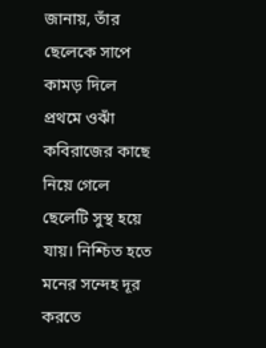জানায়, তাঁর ছেলেকে সাপে কামড় দিলে প্রথমে ওঝাঁ কবিরাজের কাছে নিয়ে গেলে ছেলেটি সুস্থ হয়ে যায়। নিশ্চিত হতে মনের সন্দেহ দূর করতে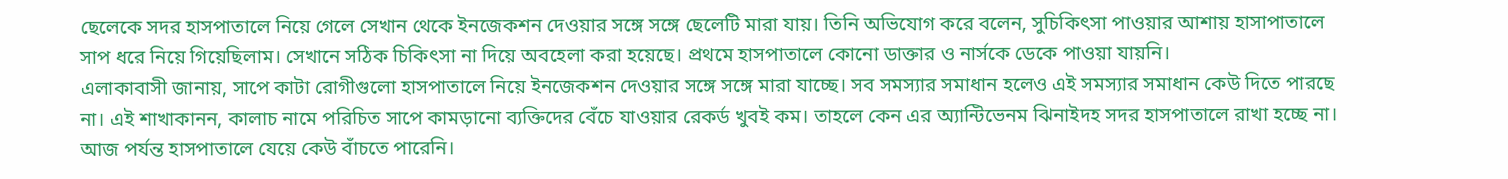ছেলেকে সদর হাসপাতালে নিয়ে গেলে সেখান থেকে ইনজেকশন দেওয়ার সঙ্গে সঙ্গে ছেলেটি মারা যায়। তিনি অভিযোগ করে বলেন, সুচিকিৎসা পাওয়ার আশায় হাসাপাতালে সাপ ধরে নিয়ে গিয়েছিলাম। সেখানে সঠিক চিকিৎসা না দিয়ে অবহেলা করা হয়েছে। প্রথমে হাসপাতালে কোনো ডাক্তার ও নার্সকে ডেকে পাওয়া যায়নি।
এলাকাবাসী জানায়, সাপে কাটা রোগীগুলো হাসপাতালে নিয়ে ইনজেকশন দেওয়ার সঙ্গে সঙ্গে মারা যাচ্ছে। সব সমস্যার সমাধান হলেও এই সমস্যার সমাধান কেউ দিতে পারছে না। এই শাখাকানন, কালাচ নামে পরিচিত সাপে কামড়ানো ব্যক্তিদের বেঁচে যাওয়ার রেকর্ড খুবই কম। তাহলে কেন এর অ্যান্টিভেনম ঝিনাইদহ সদর হাসপাতালে রাখা হচ্ছে না। আজ পর্যন্ত হাসপাতালে যেয়ে কেউ বাঁচতে পারেনি।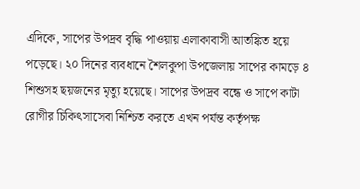এদিকে, সাপের উপদ্রব বৃদ্ধি পাওয়ায় এলাকাবাসী আতঙ্কিত হয়ে পড়েছে। ২০ দিনের ব্যবধানে শৈলকুপা উপজেলায় সাপের কামড়ে ৪ শিশুসহ ছয়জনের মৃত্যু হয়েছে। সাপের উপদ্রব বন্ধে ও সাপে কাটা রোগীর চিকিৎসাসেবা নিশ্চিত করতে এখন পর্যন্ত কর্তৃপক্ষ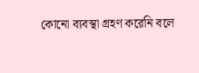কোনো ব্যবস্থা গ্রহণ করেনি বলে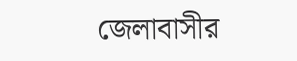জেলাবাসীর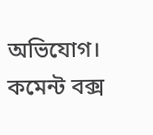অভিযোগ।
কমেন্ট বক্স